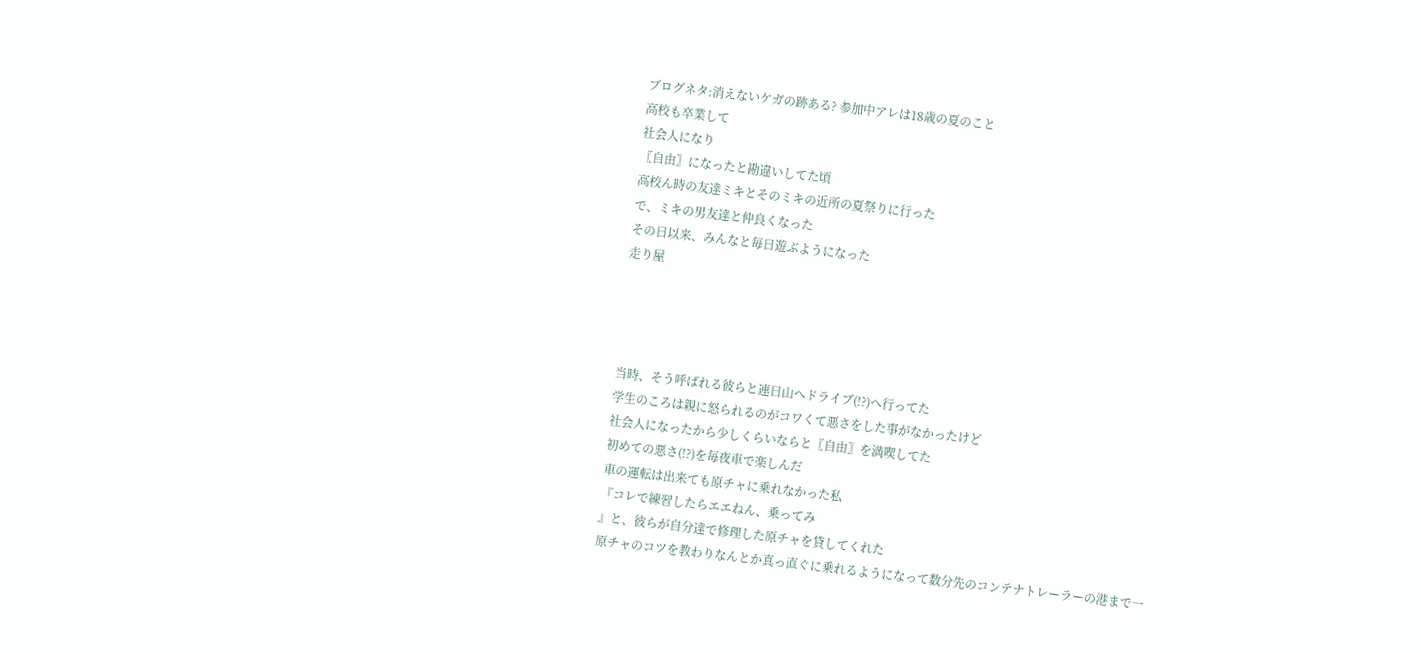ブログネタ:消えないケガの跡ある? 参加中アレは18歳の夏のこと
高校も卒業して
社会人になり
〖自由〗になったと勘違いしてた頃
高校ん時の友達ミキとそのミキの近所の夏祭りに行った
で、ミキの男友達と仲良くなった
その日以来、みんなと毎日遊ぶようになった
走り屋




当時、そう呼ばれる彼らと連日山へドライブ(!?)へ行ってた
学生のころは親に怒られるのがコワくて悪さをした事がなかったけど
社会人になったから少しくらいならと〖自由〗を満喫してた
初めての悪さ(!?)を毎夜車で楽しんだ
車の運転は出来ても原チャに乗れなかった私
『コレで練習したらエエねん、乗ってみ
』と、彼らが自分達で修理した原チャを貸してくれた
原チャのコツを教わりなんとか真っ直ぐに乗れるようになって数分先のコンテナトレーラーの港まで一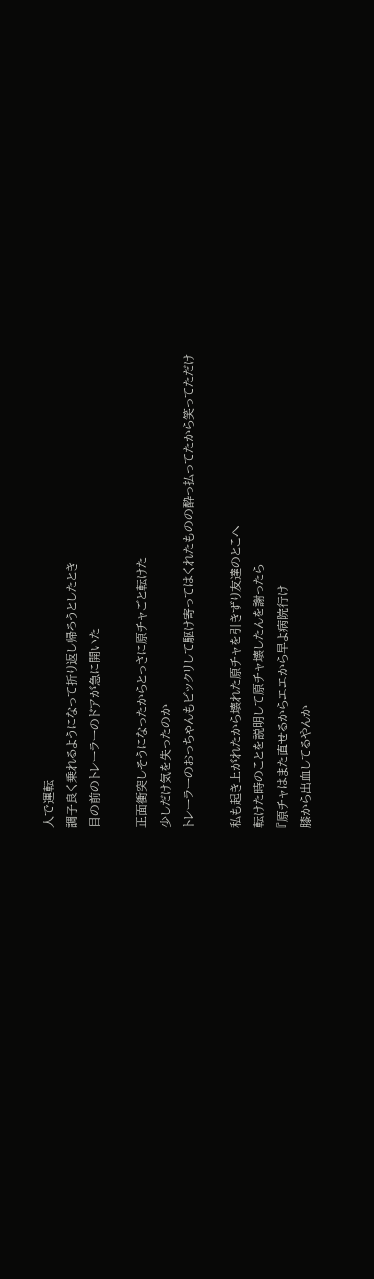人で運転
調子良く乗れるようになって折り返し帰ろうとしたとき
目の前のトレーラーのドアが急に開いた

正面衝突しそうになったからとっさに原チャごと転けた
少しだけ気を失ったのか
トレーラーのおっちゃんもビックリして駆け寄ってはくれたものの酔っ払ってたから笑ってただけ

私も起き上がれたから壊れた原チャを引きずり友達のとこへ
転けた時のことを説明して原チャ壊したんを謝ったら
『原チャはまた直せるからエエから早よ病院行け
膝から出血してるやんか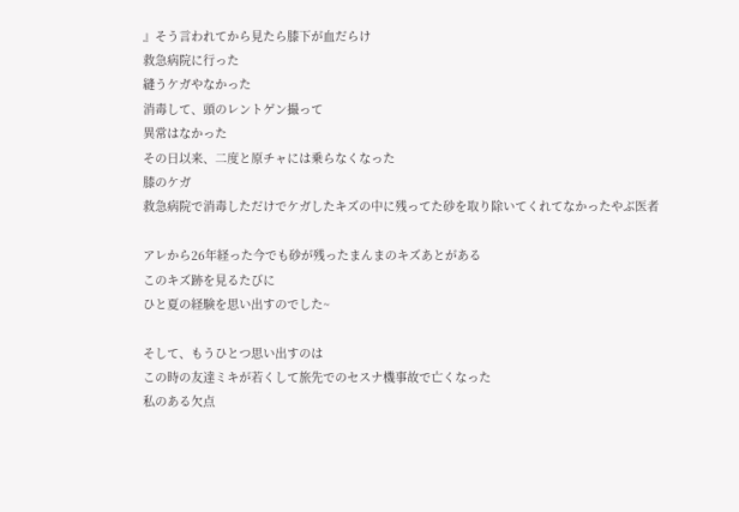』そう言われてから見たら膝下が血だらけ
救急病院に行った
縫うケガやなかった
消毒して、頭のレントゲン撮って
異常はなかった
その日以来、二度と原チャには乗らなくなった
膝のケガ
救急病院で消毒しただけでケガしたキズの中に残ってた砂を取り除いてくれてなかったやぶ医者

アレから26年経った今でも砂が残ったまんまのキズあとがある
このキズ跡を見るたびに
ひと夏の経験を思い出すのでした~

そして、もうひとつ思い出すのは
この時の友達ミキが若くして旅先でのセスナ機事故で亡くなった
私のある欠点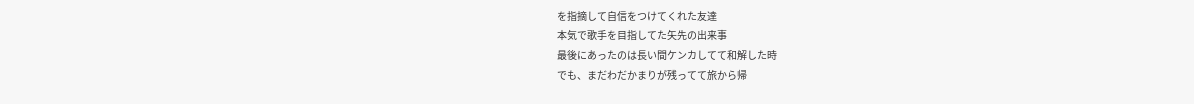を指摘して自信をつけてくれた友達
本気で歌手を目指してた矢先の出来事
最後にあったのは長い間ケンカしてて和解した時
でも、まだわだかまりが残ってて旅から帰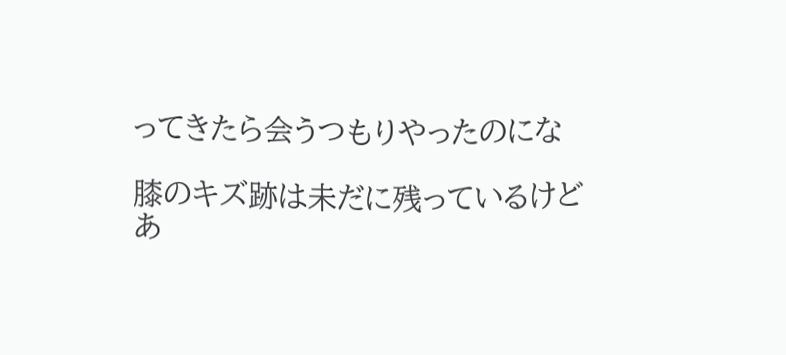ってきたら会うつもりやったのにな

膝のキズ跡は未だに残っているけど
あ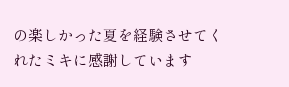の楽しかった夏を経験させてくれたミキに感謝しています